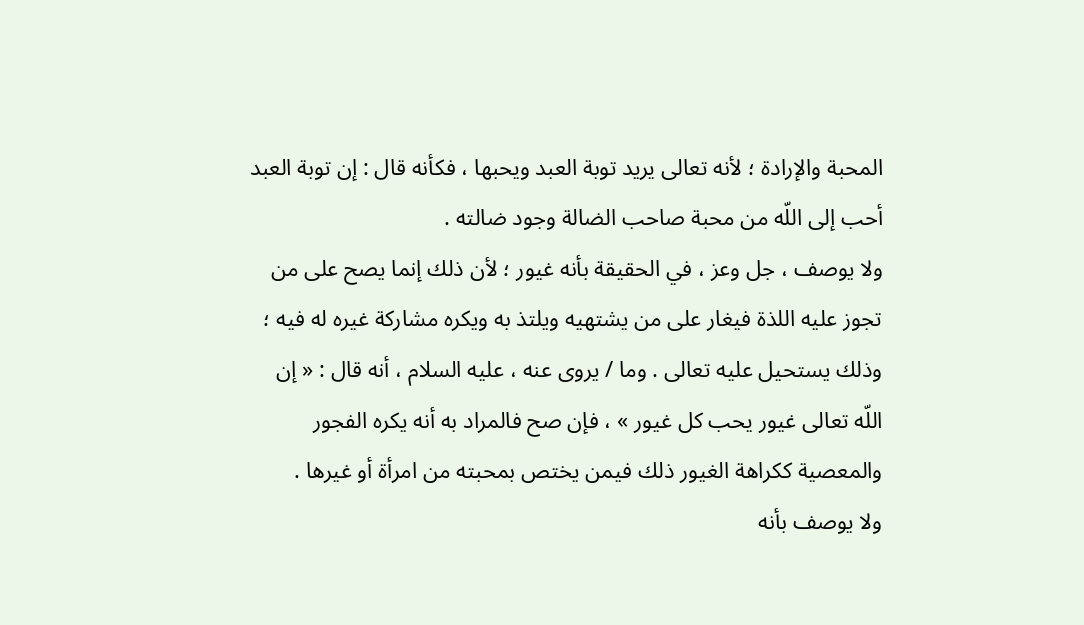المحبة والإرادة ؛ لأنه تعالى يريد توبة العبد ويحبها ، فكأنه قال : إن توبة العبد أحب إلى اللّه من محبة صاحب الضالة وجود ضالته .
ولا يوصف ، جل وعز ، في الحقيقة بأنه غيور ؛ لأن ذلك إنما يصح على من تجوز عليه اللذة فيغار على من يشتهيه ويلتذ به ويكره مشاركة غيره له فيه ؛ وذلك يستحيل عليه تعالى . وما / يروى عنه ، عليه السلام ، أنه قال : « إن اللّه تعالى غيور يحب كل غيور » ، فإن صح فالمراد به أنه يكره الفجور والمعصية ككراهة الغيور ذلك فيمن يختص بمحبته من امرأة أو غيرها .
ولا يوصف بأنه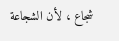شجاع ، لأن الشجاعة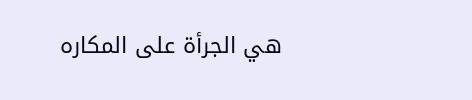هي الجرأة على المكاره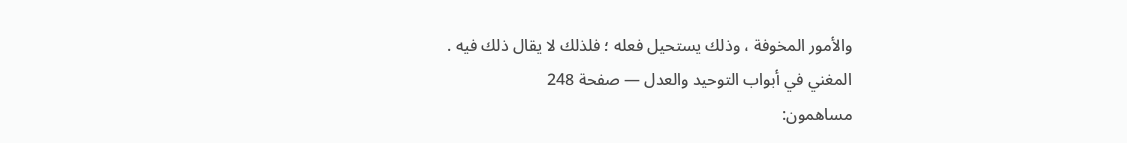والأمور المخوفة ، وذلك يستحيل فعله ؛ فلذلك لا يقال ذلك فيه .
المغني في أبواب التوحيد والعدل — صفحة 248
مساهمون: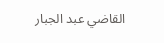القاضي عبد الجبار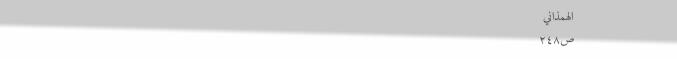الهمذاني
ص٢٤٨